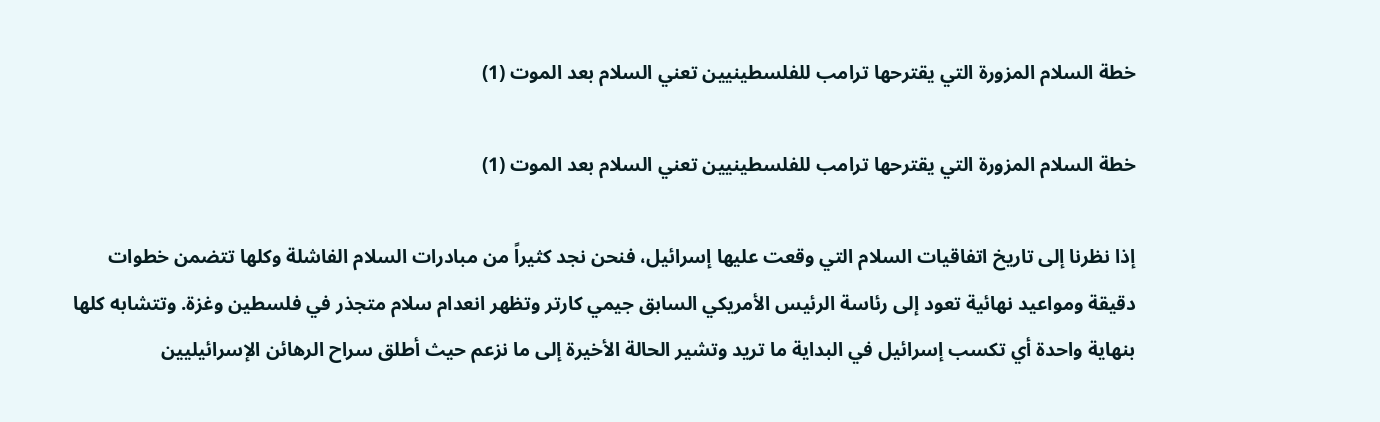خطة السلام المزورة التي يقترحها ترامب للفلسطينيين تعني السلام بعد الموت (1)

خطة السلام المزورة التي يقترحها ترامب للفلسطينيين تعني السلام بعد الموت (1)

إذا نظرنا إلى تاريخ اتفاقيات السلام التي وقعت عليها إسرائيل، فنحن نجد كثيراً من مبادرات السلام الفاشلة وكلها تتضمن خطوات دقيقة ومواعيد نهائية تعود إلى رئاسة الرئيس الأمريكي السابق جيمي كارتر وتظهر انعدام سلام متجذر في فلسطين وغزة. وتتشابه كلها بنهاية واحدة أي تكسب إسرائيل في البداية ما تريد وتشير الحالة الأخيرة إلى ما نزعم حيث أطلق سراح الرهائن الإسرائيليين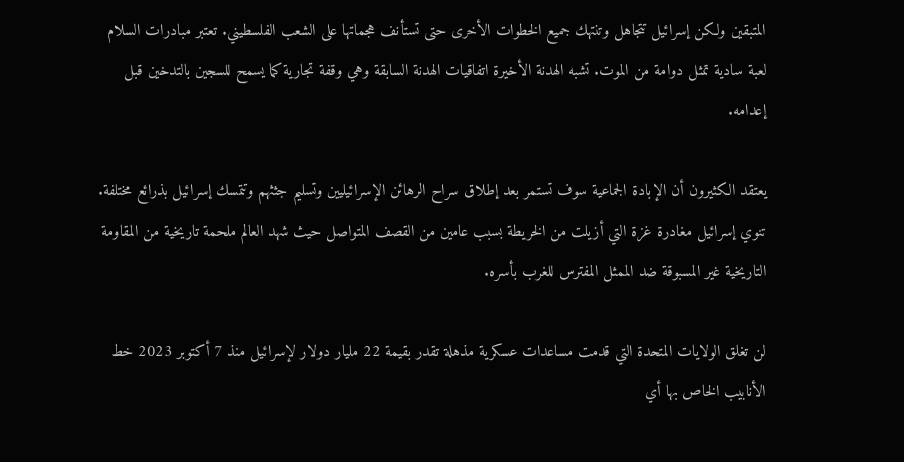المتبقين ولكن إسرائيل تتجاهل وتنتهك جميع الخطوات الأخرى حتى تستأنف هجماتها على الشعب الفلسطيني. تعتبر مبادرات السلام لعبة سادية تمثل دوامة من الموت. تشبه الهدنة الأخيرة اتفاقيات الهدنة السابقة وهي وقفة تجارية كما يسمح للسجين بالتدخين قبل إعدامه.

يعتقد الكثيرون أن الإبادة الجماعية سوف تستمر بعد إطلاق سراح الرهائن الإسرائيليين وتسليم جثثهم وتتمسك إسرائيل بذرائع مختلفة. تنوي إسرائيل مغادرة غزة التي أزيلت من الخريطة بسبب عامين من القصف المتواصل حيث شهد العالم ملحمة تاريخية من المقاومة التاريخية غير المسبوقة ضد الممثل المفترس للغرب بأسره.

لن تغلق الولايات المتحدة التي قدمت مساعدات عسكرية مذهلة تقدر بقيمة 22 مليار دولار لإسرائيل منذ 7 أكتوبر 2023 خط الأنابيب الخاص بها أي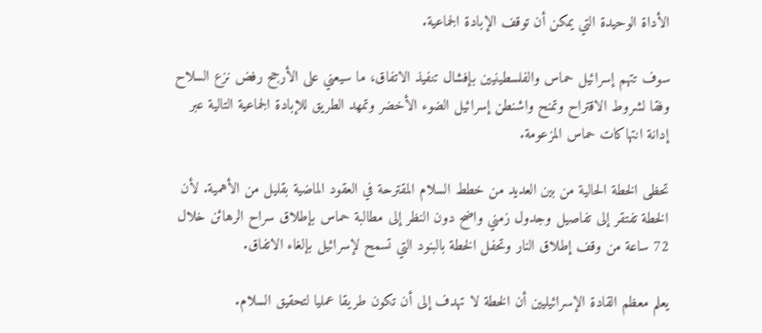الأداة الوحيدة التي يمكن أن توقف الإبادة الجماعية.

سوف تتهم إسرائيل حماس والفلسطينيين بإفشال تنفيذ الاتفاق، ما سيعني على الأرجح رفض نزع السلاح وفقا لشروط الاقتراح وتمنح واشنطن إسرائيل الضوء الأخضر وتمهد الطريق للإبادة الجماعية التالية عبر إدانة انتهاكات حماس المزعومة.

تحظى الخطة الحالية من بين العديد من خطط السلام المقترحة في العقود الماضية بقليل من الأهمية. لأن الخطة تفتقر إلى تفاصيل وجدول زمني واضح دون النظر إلى مطالبة حماس بإطلاق سراح الرهائن خلال 72 ساعة من وقف إطلاق النار وتحفل الخطة بالبنود التي تسمح لإسرائيل بإلغاء الاتفاق.

يعلم معظم القادة الإسرائيليين أن الخطة لا تهدف إلى أن تكون طريقا عمليا لتحقيق السلام.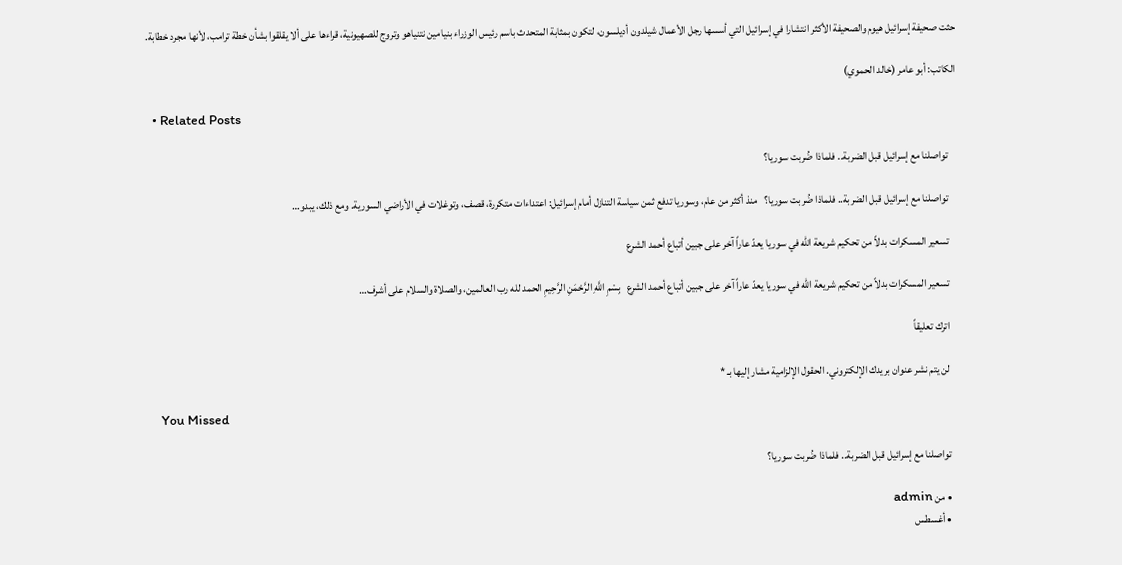حثت صحيفة إسرائيل هيوم والصحيفة الأكثر انتشارا في إسرائيل التي أسسها رجل الأعمال شيلدون أديلسون، لتكون بمثابة المتحدث باسم رئيس الوزراء بنيامين نتنياهو وتروج للصهيونية، قراءها على ألا يقلقوا بشأن خطة ترامب، لأنها مجرد خطابة.

الكاتب: أبو عامر (خالد الحموي)

  • Related Posts

    تواصلنا مع إسرائيل قبل الضربة.. فلماذا ضُربت سوريا؟

    تواصلنا مع إسرائيل قبل الضربة.. فلماذا ضُربت سوريا؟   منذ أكثر من عام، وسوريا تدفع ثمن سياسة التنازل أمام إسرائيل: اعتداءات متكررة، قصف، وتوغلات في الأراضي السورية. ومع ذلك، يبدو…

    تسعير المسكرات بدلاً من تحکیم شريعة الله في سوريا یعدّ عاراً آخر على جبين أتباع أحمد الشرع

    تسعير المسكرات بدلاً من تحکیم شريعة الله في سوريا یعدّ عاراً آخر على جبين أتباع أحمد الشرع   بِسْمِ اللَّهِ الرَّحْمَنِ الرَّحِيمِ الحمد لله رب العالمين، والصلاة والسلام على أشرف…

    اترك تعليقاً

    لن يتم نشر عنوان بريدك الإلكتروني. الحقول الإلزامية مشار إليها بـ *

    You Missed

    تواصلنا مع إسرائيل قبل الضربة.. فلماذا ضُربت سوريا؟

    • من admin
    • أغسطس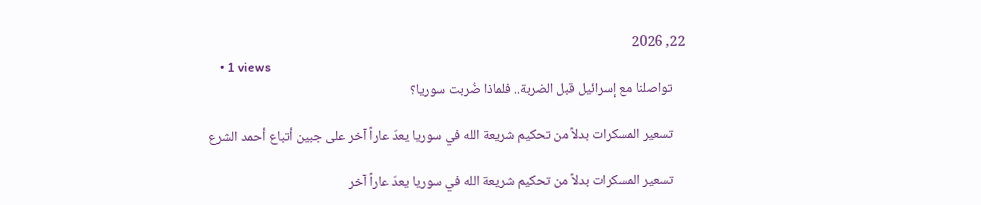22, 2026
    • 1 views
    تواصلنا مع إسرائيل قبل الضربة.. فلماذا ضُربت سوريا؟

    تسعير المسكرات بدلاً من تحکیم شريعة الله في سوريا یعدّ عاراً آخر على جبين أتباع أحمد الشرع

    تسعير المسكرات بدلاً من تحکیم شريعة الله في سوريا یعدّ عاراً آخر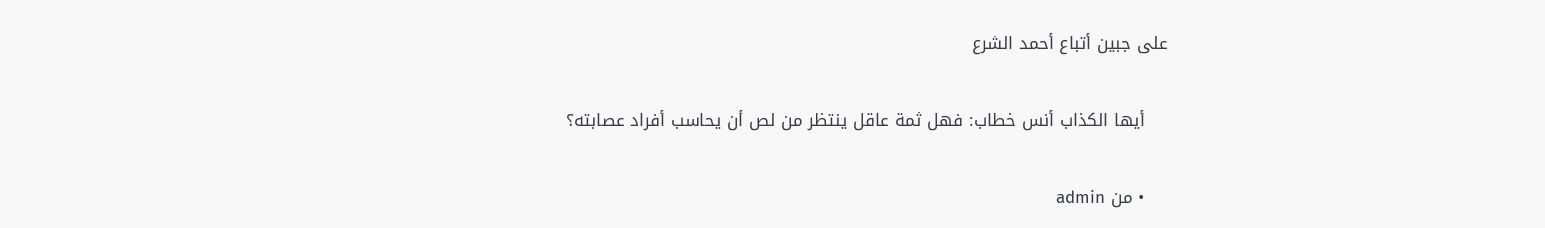على جبين أتباع أحمد الشرع

    أيها الكذاب أنس خطاب: فهل ثمة عاقل ينتظر من لص أن يحاسب أفراد عصابته؟

    • من admin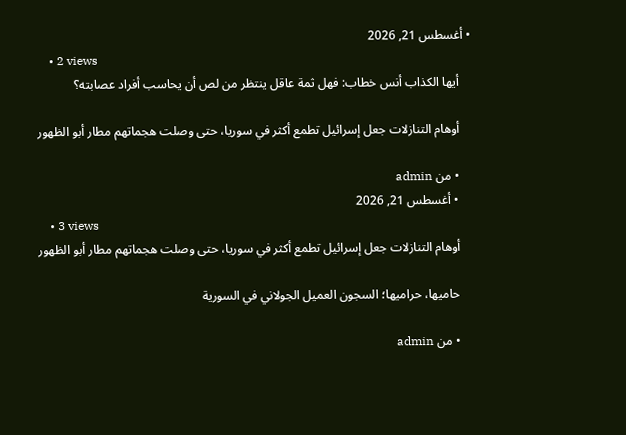• أغسطس 21, 2026
    • 2 views
    أيها الكذاب أنس خطاب: فهل ثمة عاقل ينتظر من لص أن يحاسب أفراد عصابته؟

    أوهام التنازلات جعل إسرائيل تطمع أكثر في سوريا، حتى وصلت هجماتهم مطار أبو الظهور

    • من admin
    • أغسطس 21, 2026
    • 3 views
    أوهام التنازلات جعل إسرائيل تطمع أكثر في سوريا، حتى وصلت هجماتهم مطار أبو الظهور

    حاميها، حراميها؛ السجون العميل الجولاني في السورية

    • من admin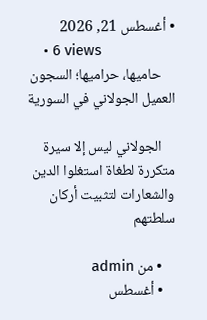• أغسطس 21, 2026
    • 6 views
    حاميها، حراميها؛ السجون العميل الجولاني في السورية

    الجولاني ليس إلا سيرة متكررة لطغاة استغلوا الدين والشعارات لتثبيت أركان سلطتهم

    • من admin
    • أغسطس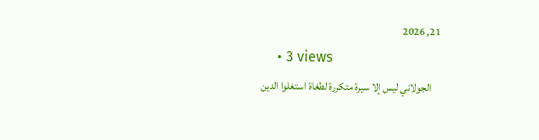21, 2026
    • 3 views
    الجولاني ليس إلا سيرة متكررة لطغاة استغلوا الدين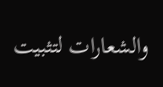والشعارات لتثبيت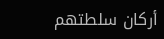أركان سلطتهم